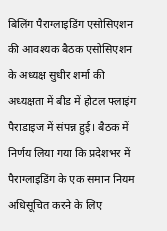बिलिंग पैराग्लाइडिंग एसोसिएशन की आवश्यक बैठक एसोसिएशन के अध्यक्ष सुधीर शर्मा की अध्यक्षता में बीड में होटल फ्लाइंग पैराडाइज में संपन्न हुई। बैठक में निर्णय लिया गया कि प्रदेशभर में पैराग्लाइडिंग के एक समान नियम अधिसूचित करने के लिए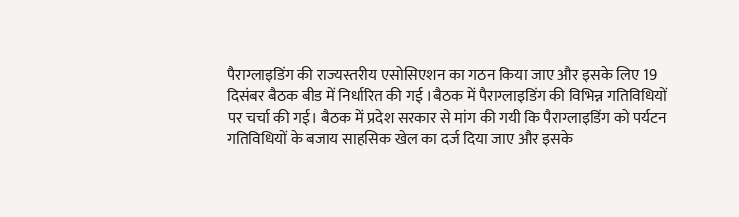पैराग्लाइडिंग की राज्यस्तरीय एसोसिएशन का गठन किया जाए और इसके लिए 19 दिसंबर बैठक बीड में निर्धारित की गई ।बैठक में पैराग्लाइडिंग की विभिन्न गतिविधियों पर चर्चा की गई। बैठक में प्रदेश सरकार से मांग की गयी कि पैराग्लाइडिंग को पर्यटन गतिविधियों के बजाय साहसिक खेल का दर्ज दिया जाए और इसके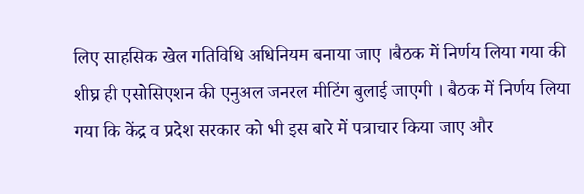लिए साहसिक खेल गतिविधि अधिनियम बनाया जाए ।बैठक में निर्णय लिया गया की शीघ्र ही एसोसिएशन की एनुअल जनरल मीटिंग बुलाई जाएगी । बैठक में निर्णय लिया गया कि केंद्र व प्रदेश सरकार को भी इस बारे में पत्राचार किया जाए और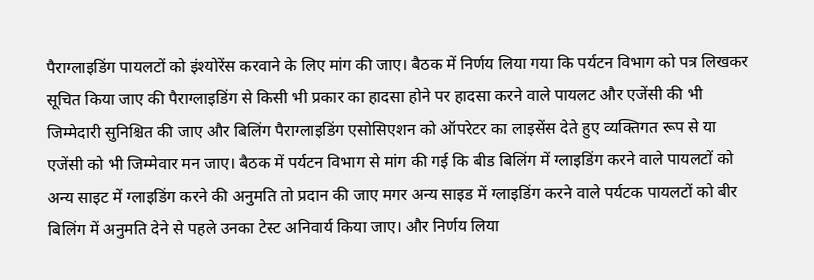पैराग्लाइडिंग पायलटों को इंश्योरेंस करवाने के लिए मांग की जाए। बैठक में निर्णय लिया गया कि पर्यटन विभाग को पत्र लिखकर सूचित किया जाए की पैराग्लाइडिंग से किसी भी प्रकार का हादसा होने पर हादसा करने वाले पायलट और एजेंसी की भी जिम्मेदारी सुनिश्चित की जाए और बिलिंग पैराग्लाइडिंग एसोसिएशन को ऑपरेटर का लाइसेंस देते हुए व्यक्तिगत रूप से या एजेंसी को भी जिम्मेवार मन जाए। बैठक में पर्यटन विभाग से मांग की गई कि बीड बिलिंग में ग्लाइडिंग करने वाले पायलटों को अन्य साइट में ग्लाइडिंग करने की अनुमति तो प्रदान की जाए मगर अन्य साइड में ग्लाइडिंग करने वाले पर्यटक पायलटों को बीर बिलिंग में अनुमति देने से पहले उनका टेस्ट अनिवार्य किया जाए। और निर्णय लिया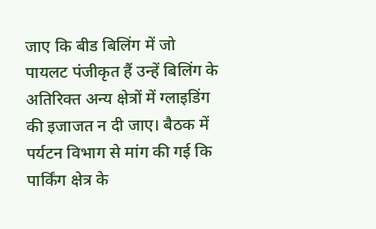जाए कि बीड बिलिंग में जो पायलट पंजीकृत हैं उन्हें बिलिंग के अतिरिक्त अन्य क्षेत्रों में ग्लाइडिंग की इजाजत न दी जाए। बैठक में पर्यटन विभाग से मांग की गई कि पार्किंग क्षेत्र के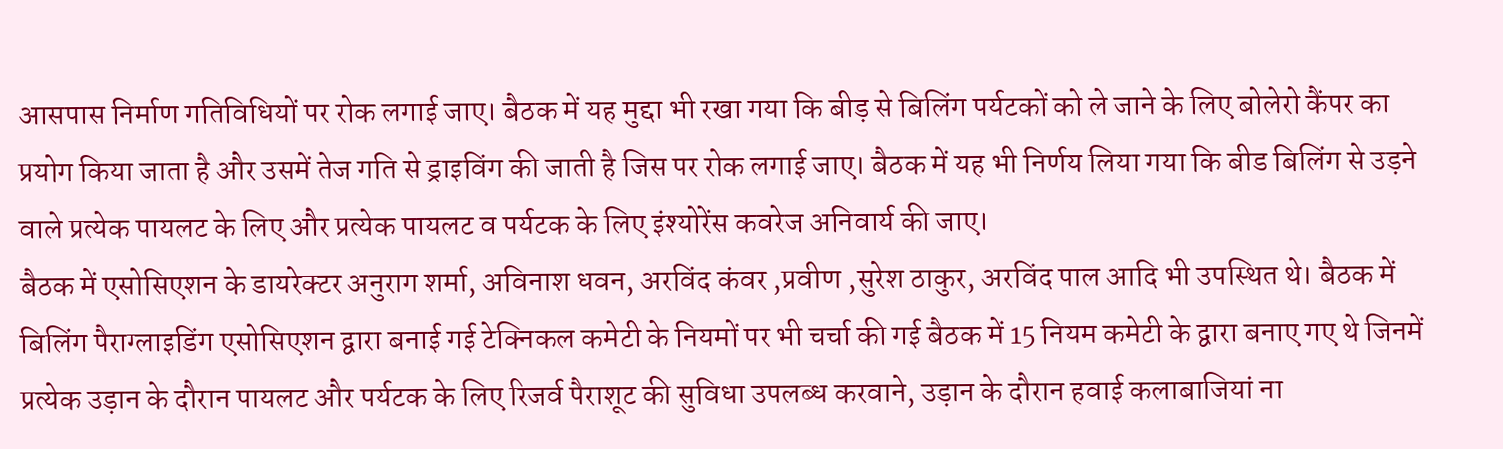आसपास निर्माण गतिविधियों पर रोक लगाई जाए। बैठक में यह मुद्दा भी रखा गया कि बीड़ से बिलिंग पर्यटकों को ले जाने के लिए बोलेरो कैंपर का प्रयोग किया जाता है और उसमें तेज गति से ड्राइविंग की जाती है जिस पर रोक लगाई जाए। बैठक में यह भी निर्णय लिया गया कि बीड बिलिंग से उड़ने वाले प्रत्येक पायलट के लिए और प्रत्येक पायलट व पर्यटक के लिए इंश्योरेंस कवरेज अनिवार्य की जाए।
बैठक में एसोसिएशन के डायरेक्टर अनुराग शर्मा, अविनाश धवन, अरविंद कंवर ,प्रवीण ,सुरेश ठाकुर, अरविंद पाल आदि भी उपस्थित थे। बैठक में बिलिंग पैराग्लाइडिंग एसोसिएशन द्वारा बनाई गई टेक्निकल कमेटी के नियमों पर भी चर्चा की गई बैठक में 15 नियम कमेटी के द्वारा बनाए गए थे जिनमें प्रत्येक उड़ान के दौरान पायलट और पर्यटक के लिए रिजर्व पैराशूट की सुविधा उपलब्ध करवाने, उड़ान के दौरान हवाई कलाबाजियां ना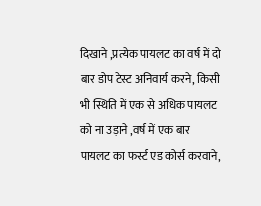दिखाने ,प्रत्येक पायलट का वर्ष में दो बार डोप टेस्ट अनिवार्य करने, किसी भी स्थिति में एक से अधिक पायलट को ना उड़ाने ,वर्ष में एक बार पायलट का फर्स्ट एड कोर्स करवाने,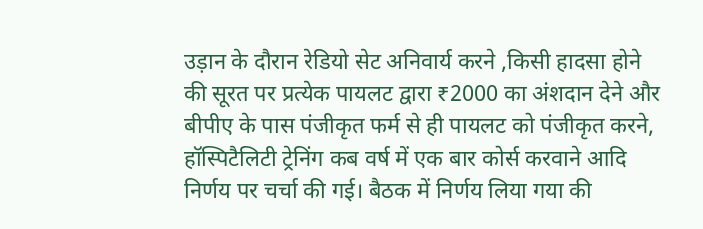उड़ान के दौरान रेडियो सेट अनिवार्य करने ,किसी हादसा होने की सूरत पर प्रत्येक पायलट द्वारा ₹2000 का अंशदान देने और बीपीए के पास पंजीकृत फर्म से ही पायलट को पंजीकृत करने, हॉस्पिटैलिटी ट्रेनिंग कब वर्ष में एक बार कोर्स करवाने आदि निर्णय पर चर्चा की गई। बैठक में निर्णय लिया गया की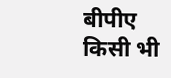बीपीए किसी भी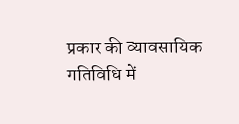प्रकार की व्यावसायिक गतिविधि में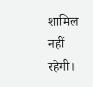शामिल नहीं रहेगी।